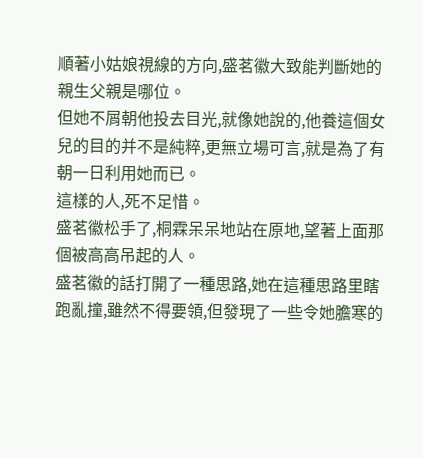順著小姑娘視線的方向,盛茗徽大致能判斷她的親生父親是哪位。
但她不屑朝他投去目光,就像她說的,他養這個女兒的目的并不是純粹,更無立場可言,就是為了有朝一日利用她而已。
這樣的人,死不足惜。
盛茗徽松手了,桐霖呆呆地站在原地,望著上面那個被高高吊起的人。
盛茗徽的話打開了一種思路,她在這種思路里瞎跑亂撞,雖然不得要領,但發現了一些令她膽寒的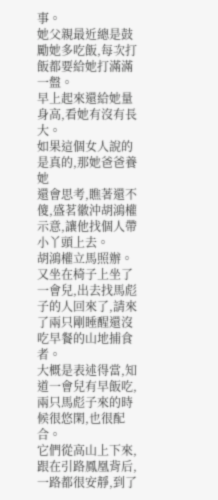事。
她父親最近總是鼓勵她多吃飯,每次打飯都要給她打滿滿一盤。
早上起來還給她量身高,看她有沒有長大。
如果這個女人說的是真的,那她爸爸養她
還會思考,瞧著還不傻,盛茗徽沖胡鴻權示意,讓他找個人帶小丫頭上去。
胡鴻權立馬照辦。
又坐在椅子上坐了一會兒,出去找馬彪子的人回來了,請來了兩只剛睡醒還沒吃早餐的山地捕食者。
大概是表述得當,知道一會兒有早飯吃,兩只馬彪子來的時候很悠閑,也很配合。
它們從高山上下來,跟在引路鳳凰背后,一路都很安靜,到了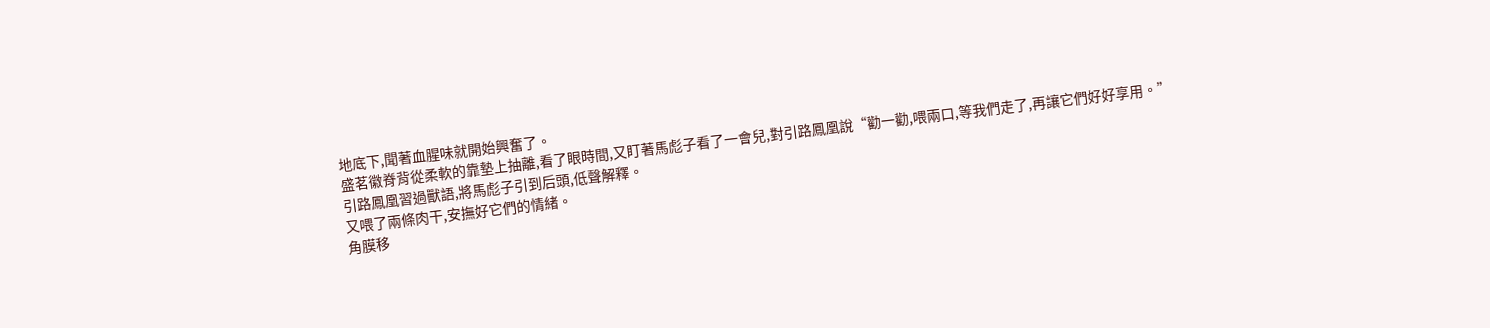地底下,聞著血腥味就開始興奮了。
盛茗徽脊背從柔軟的靠墊上抽離,看了眼時間,又盯著馬彪子看了一會兒,對引路鳳凰說“勸一勸,喂兩口,等我們走了,再讓它們好好享用。”
引路鳳凰習過獸語,將馬彪子引到后頭,低聲解釋。
又喂了兩條肉干,安撫好它們的情緒。
角膜移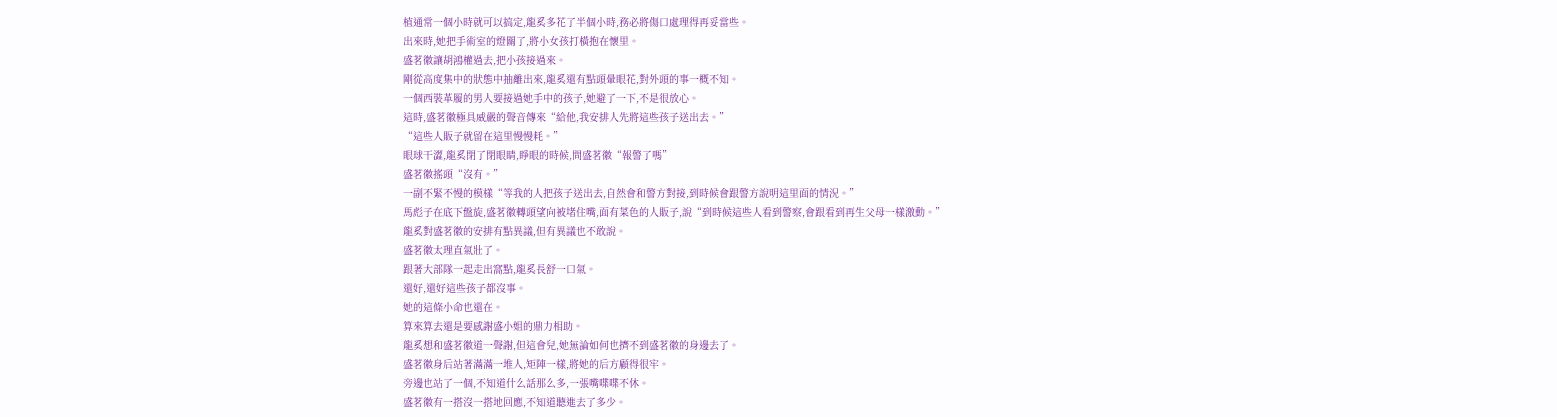植通常一個小時就可以搞定,龍奚多花了半個小時,務必將傷口處理得再妥當些。
出來時,她把手術室的燈關了,將小女孩打橫抱在懷里。
盛茗徽讓胡鴻權過去,把小孩接過來。
剛從高度集中的狀態中抽離出來,龍奚還有點頭暈眼花,對外頭的事一概不知。
一個西裝革履的男人要接過她手中的孩子,她避了一下,不是很放心。
這時,盛茗徽極具威嚴的聲音傳來“給他,我安排人先將這些孩子送出去。”
“這些人販子就留在這里慢慢耗。”
眼球干澀,龍奚閉了閉眼睛,睜眼的時候,問盛茗徽“報警了嗎”
盛茗徽搖頭“沒有。”
一副不緊不慢的模樣“等我的人把孩子送出去,自然會和警方對接,到時候會跟警方說明這里面的情況。”
馬彪子在底下盤旋,盛茗徽轉頭望向被堵住嘴,面有菜色的人販子,說“到時候這些人看到警察,會跟看到再生父母一樣激動。”
龍奚對盛茗徽的安排有點異議,但有異議也不敢說。
盛茗徽太理直氣壯了。
跟著大部隊一起走出窩點,龍奚長舒一口氣。
還好,還好這些孩子都沒事。
她的這條小命也還在。
算來算去還是要感謝盛小姐的鼎力相助。
龍奚想和盛茗徽道一聲謝,但這會兒,她無論如何也擠不到盛茗徽的身邊去了。
盛茗徽身后站著滿滿一堆人,矩陣一樣,將她的后方顧得很牢。
旁邊也站了一個,不知道什么話那么多,一張嘴喋喋不休。
盛茗徽有一搭沒一搭地回應,不知道聽進去了多少。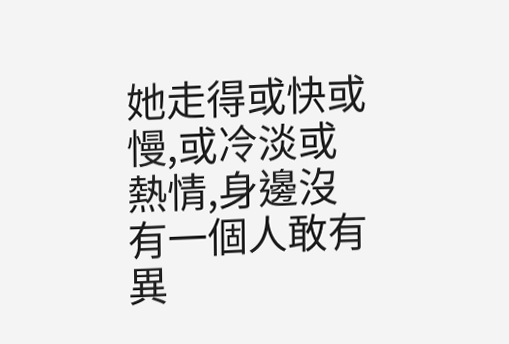她走得或快或慢,或冷淡或熱情,身邊沒有一個人敢有異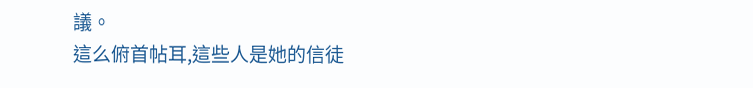議。
這么俯首帖耳,這些人是她的信徒